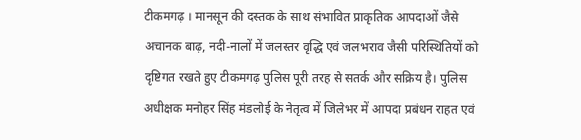टीकमगढ़ । मानसून की दस्तक के साथ संभावित प्राकृतिक आपदाओं जैसे अचानक बाढ़, नदी-नालों में जलस्तर वृद्धि एवं जलभराव जैसी परिस्थितियों को दृष्टिगत रखते हुए टीकमगढ़ पुलिस पूरी तरह से सतर्क और सक्रिय है। पुलिस अधीक्षक मनोहर सिंह मंडलोई के नेतृत्व में जिलेभर में आपदा प्रबंधन राहत एवं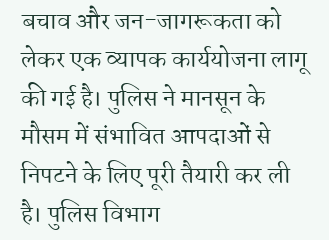बचाव और जन-जागरूकता को लेकर एक व्यापक कार्ययोजना लागू की गई है। पुलिस ने मानसून के मौसम में संभावित आपदाओं से निपटने के लिए पूरी तैयारी कर ली है। पुलिस विभाग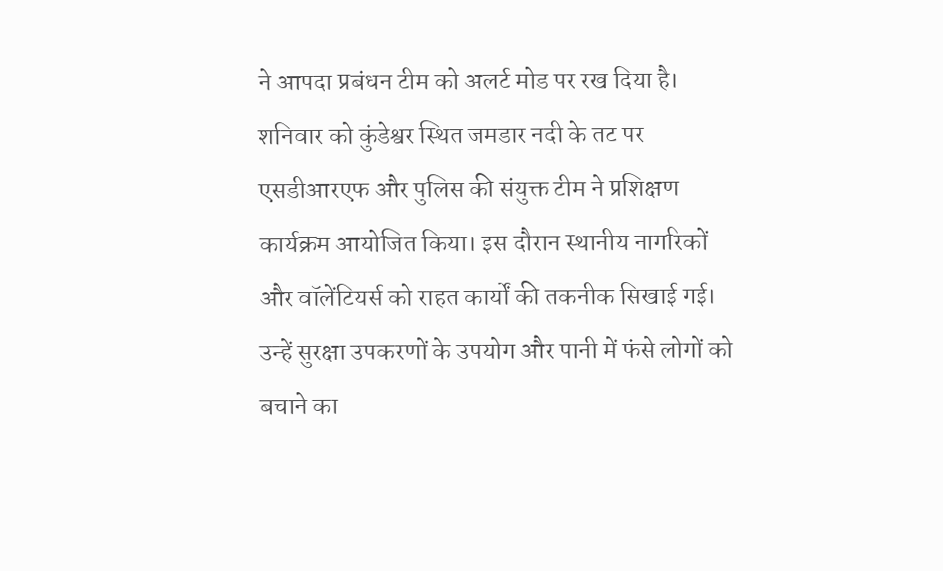ने आपदा प्रबंधन टीम को अलर्ट मोड पर रख दिया है।
शनिवार को कुंडेश्वर स्थित जमडार नदी के तट पर एसडीआरएफ और पुलिस की संयुक्त टीम ने प्रशिक्षण कार्यक्रम आयोजित किया। इस दौरान स्थानीय नागरिकों और वॉलेंटियर्स को राहत कार्यों की तकनीक सिखाई गई। उन्हें सुरक्षा उपकरणों के उपयोग और पानी में फंसे लोगों को बचाने का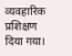व्यवहारिक प्रशिक्षण दिया गया।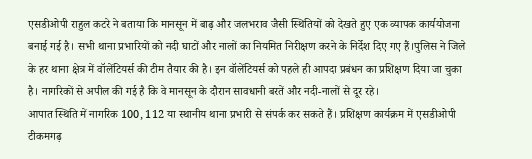एसडीओपी राहुल कटरे ने बताया कि मानसून में बाढ़ और जलभराव जैसी स्थितियों को देखते हुए एक व्यापक कार्ययोजना बनाई गई है। सभी थाना प्रभारियों को नदी घाटों और नालों का नियमित निरीक्षण करने के निर्देश दिए गए हैं।पुलिस ने जिले के हर थाना क्षेत्र में वॉलेंटियर्स की टीम तैयार की है। इन वॉलेंटियर्स को पहले ही आपदा प्रबंधन का प्रशिक्षण दिया जा चुका है। नागरिकों से अपील की गई है कि वे मानसून के दौरान सावधानी बरतें और नदी-नालों से दूर रहे।
आपात स्थिति में नागरिक 100, 112 या स्थानीय थाना प्रभारी से संपर्क कर सकते हैं। प्रशिक्षण कार्यक्रम में एसडीओपी टीकमगढ़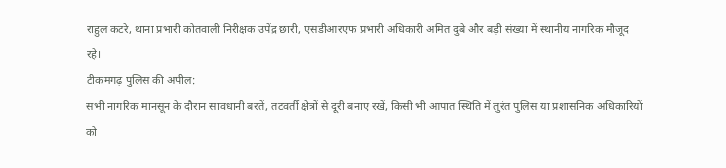राहुल कटरे, थाना प्रभारी कोतवाली निरीक्षक उपेंद्र छारी, एसडीआरएफ प्रभारी अधिकारी अमित दुबे और बड़ी संख्या में स्थानीय नागरिक मौजूद रहे।
टीकमगढ़ पुलिस की अपील:
सभी नागरिक मानसून के दौरान सावधानी बरतें, तटवर्ती क्षेत्रों से दूरी बनाए रखें, किसी भी आपात स्थिति में तुरंत पुलिस या प्रशासनिक अधिकारियों को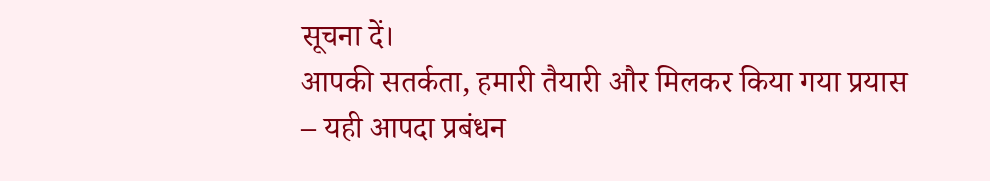सूचना दें।
आपकी सतर्कता, हमारी तैयारी और मिलकर किया गया प्रयास – यही आपदा प्रबंधन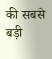की सबसे बड़ी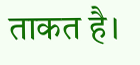ताकत है।